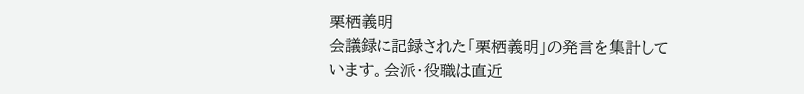栗栖義明
会議録に記録された「栗栖義明」の発言を集計しています。会派・役職は直近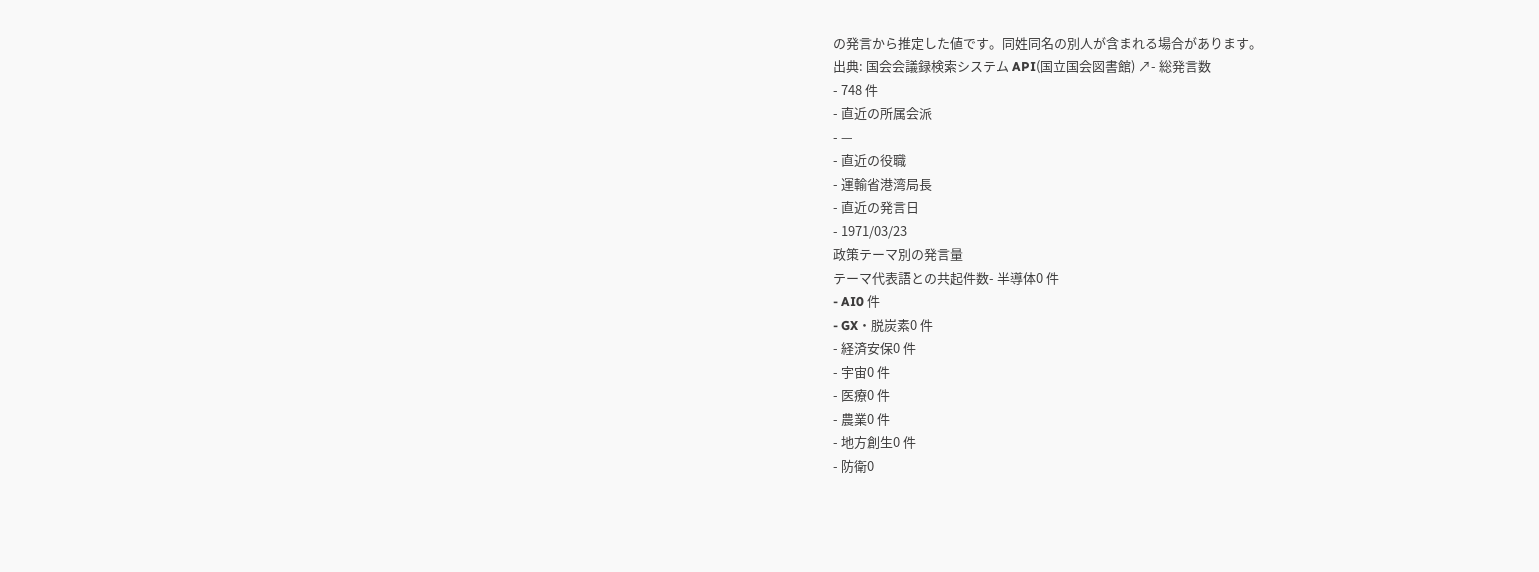の発言から推定した値です。同姓同名の別人が含まれる場合があります。
出典: 国会会議録検索システム API(国立国会図書館) ↗- 総発言数
- 748 件
- 直近の所属会派
- —
- 直近の役職
- 運輸省港湾局長
- 直近の発言日
- 1971/03/23
政策テーマ別の発言量
テーマ代表語との共起件数- 半導体0 件
- AI0 件
- GX・脱炭素0 件
- 経済安保0 件
- 宇宙0 件
- 医療0 件
- 農業0 件
- 地方創生0 件
- 防衛0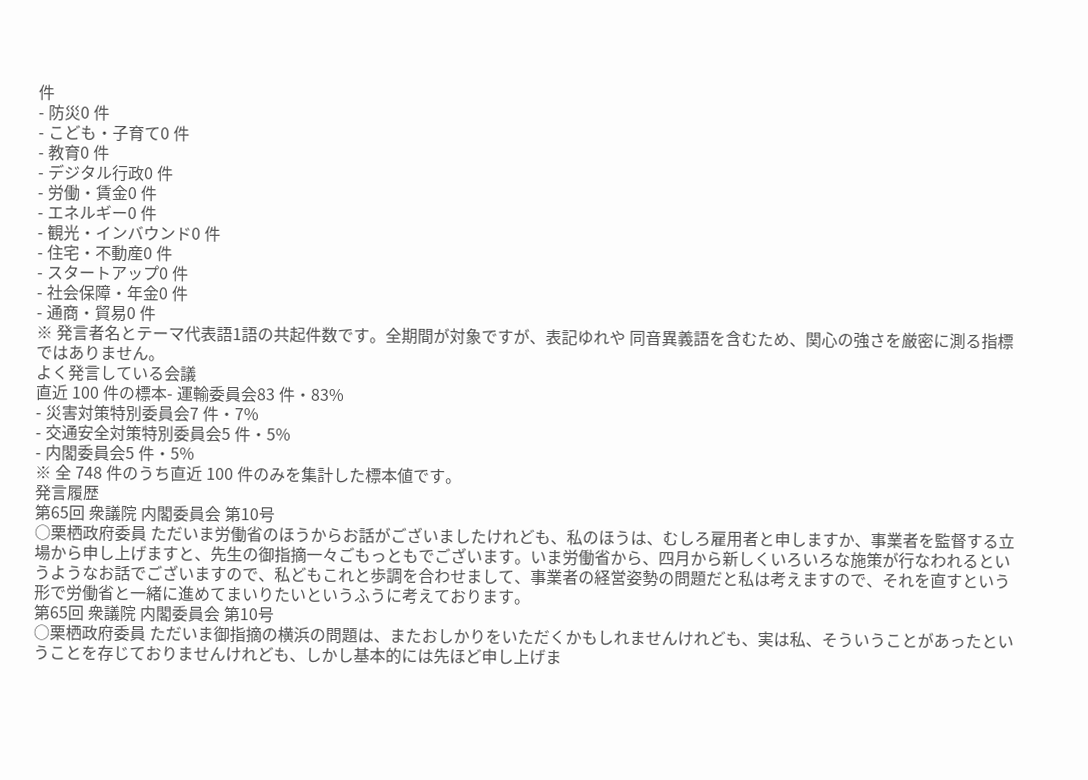件
- 防災0 件
- こども・子育て0 件
- 教育0 件
- デジタル行政0 件
- 労働・賃金0 件
- エネルギー0 件
- 観光・インバウンド0 件
- 住宅・不動産0 件
- スタートアップ0 件
- 社会保障・年金0 件
- 通商・貿易0 件
※ 発言者名とテーマ代表語1語の共起件数です。全期間が対象ですが、表記ゆれや 同音異義語を含むため、関心の強さを厳密に測る指標ではありません。
よく発言している会議
直近 100 件の標本- 運輸委員会83 件・83%
- 災害対策特別委員会7 件・7%
- 交通安全対策特別委員会5 件・5%
- 内閣委員会5 件・5%
※ 全 748 件のうち直近 100 件のみを集計した標本値です。
発言履歴
第65回 衆議院 内閣委員会 第10号
○栗栖政府委員 ただいま労働省のほうからお話がございましたけれども、私のほうは、むしろ雇用者と申しますか、事業者を監督する立場から申し上げますと、先生の御指摘一々ごもっともでございます。いま労働省から、四月から新しくいろいろな施策が行なわれるというようなお話でございますので、私どもこれと歩調を合わせまして、事業者の経営姿勢の問題だと私は考えますので、それを直すという形で労働省と一緒に進めてまいりたいというふうに考えております。
第65回 衆議院 内閣委員会 第10号
○栗栖政府委員 ただいま御指摘の横浜の問題は、またおしかりをいただくかもしれませんけれども、実は私、そういうことがあったということを存じておりませんけれども、しかし基本的には先ほど申し上げま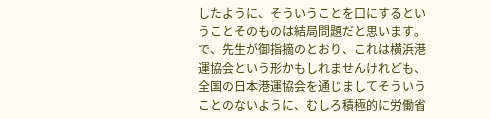したように、そういうことを口にするということそのものは結局問題だと思います。で、先生が御指摘のとおり、これは横浜港運協会という形かもしれませんけれども、全国の日本港運協会を通じましてそういうことのないように、むしろ積極的に労働省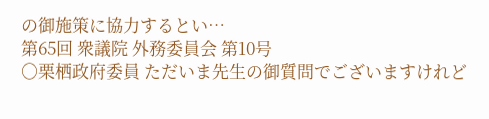の御施策に協力するとい…
第65回 衆議院 外務委員会 第10号
○栗栖政府委員 ただいま先生の御質問でございますけれど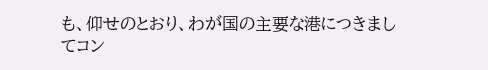も、仰せのとおり、わが国の主要な港につきましてコン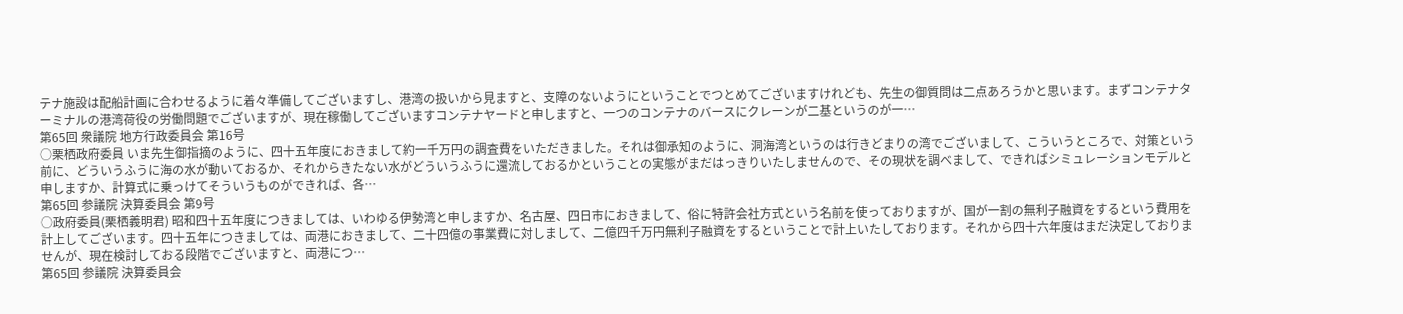テナ施設は配船計画に合わせるように着々準備してございますし、港湾の扱いから見ますと、支障のないようにということでつとめてございますけれども、先生の御質問は二点あろうかと思います。まずコンテナターミナルの港湾荷役の労働問題でございますが、現在稼働してございますコンテナヤードと申しますと、一つのコンテナのバースにクレーンが二基というのが一…
第65回 衆議院 地方行政委員会 第16号
○栗栖政府委員 いま先生御指摘のように、四十五年度におきまして約一千万円の調査費をいただきました。それは御承知のように、洞海湾というのは行きどまりの湾でございまして、こういうところで、対策という前に、どういうふうに海の水が動いておるか、それからきたない水がどういうふうに還流しておるかということの実態がまだはっきりいたしませんので、その現状を調べまして、できればシミュレーションモデルと申しますか、計算式に乗っけてそういうものができれば、各…
第65回 参議院 決算委員会 第9号
○政府委員(栗栖義明君) 昭和四十五年度につきましては、いわゆる伊勢湾と申しますか、名古屋、四日市におきまして、俗に特許会社方式という名前を使っておりますが、国が一割の無利子融資をするという費用を計上してございます。四十五年につきましては、両港におきまして、二十四億の事業費に対しまして、二億四千万円無利子融資をするということで計上いたしております。それから四十六年度はまだ決定しておりませんが、現在検討しておる段階でございますと、両港につ…
第65回 参議院 決算委員会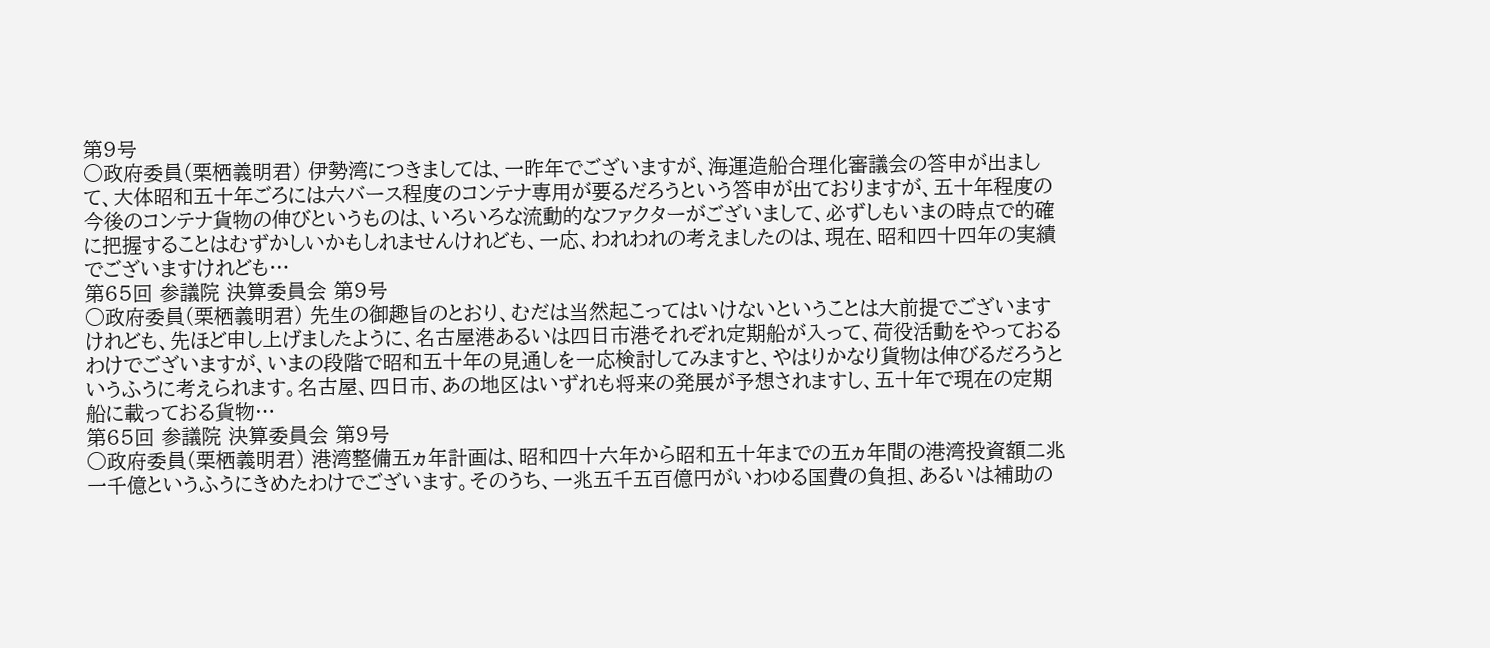第9号
○政府委員(栗栖義明君) 伊勢湾につきましては、一昨年でございますが、海運造船合理化審議会の答申が出まして、大体昭和五十年ごろには六バース程度のコンテナ専用が要るだろうという答申が出ておりますが、五十年程度の今後のコンテナ貨物の伸びというものは、いろいろな流動的なファクターがございまして、必ずしもいまの時点で的確に把握することはむずかしいかもしれませんけれども、一応、われわれの考えましたのは、現在、昭和四十四年の実績でございますけれども…
第65回 参議院 決算委員会 第9号
○政府委員(栗栖義明君) 先生の御趣旨のとおり、むだは当然起こってはいけないということは大前提でございますけれども、先ほど申し上げましたように、名古屋港あるいは四日市港それぞれ定期船が入って、荷役活動をやっておるわけでございますが、いまの段階で昭和五十年の見通しを一応検討してみますと、やはりかなり貨物は伸びるだろうというふうに考えられます。名古屋、四日市、あの地区はいずれも将来の発展が予想されますし、五十年で現在の定期船に載っておる貨物…
第65回 参議院 決算委員会 第9号
○政府委員(栗栖義明君) 港湾整備五ヵ年計画は、昭和四十六年から昭和五十年までの五ヵ年間の港湾投資額二兆一千億というふうにきめたわけでございます。そのうち、一兆五千五百億円がいわゆる国費の負担、あるいは補助の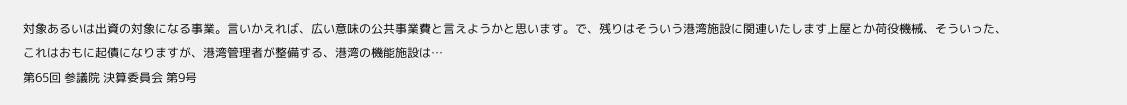対象あるいは出資の対象になる事業。言いかえれば、広い意味の公共事業費と言えようかと思います。で、残りはそういう港湾施設に関連いたします上屋とか荷役機械、そういった、これはおもに起債になりますが、港湾管理者が整備する、港湾の機能施設は…
第65回 参議院 決算委員会 第9号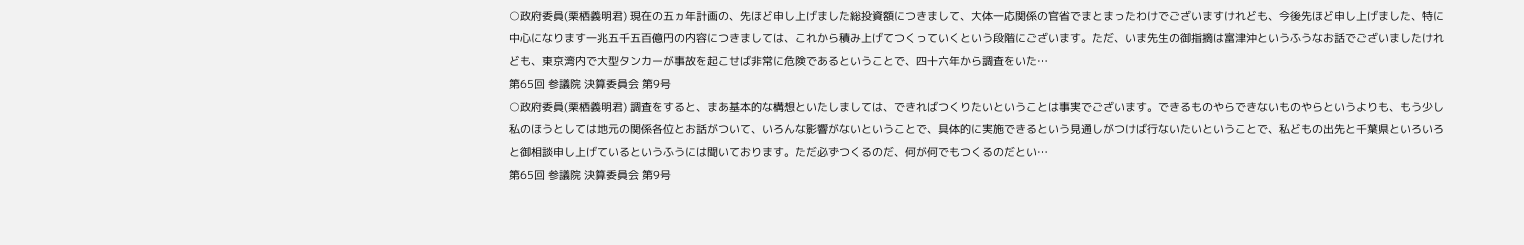○政府委員(栗栖義明君) 現在の五ヵ年計画の、先ほど申し上げました総投資額につきまして、大体一応関係の官省でまとまったわけでございますけれども、今後先ほど申し上げました、特に中心になります一兆五千五百億円の内容につきましては、これから積み上げてつくっていくという段階にございます。ただ、いま先生の御指摘は富津沖というふうなお話でございましたけれども、東京湾内で大型タンカーが事故を起こせば非常に危険であるということで、四十六年から調査をいた…
第65回 参議院 決算委員会 第9号
○政府委員(栗栖義明君) 調査をすると、まあ基本的な構想といたしましては、できればつくりたいということは事実でございます。できるものやらできないものやらというよりも、もう少し私のほうとしては地元の関係各位とお話がついて、いろんな影響がないということで、具体的に実施できるという見通しがつけば行ないたいということで、私どもの出先と千葉県といろいろと御相談申し上げているというふうには聞いております。ただ必ずつくるのだ、何が何でもつくるのだとい…
第65回 参議院 決算委員会 第9号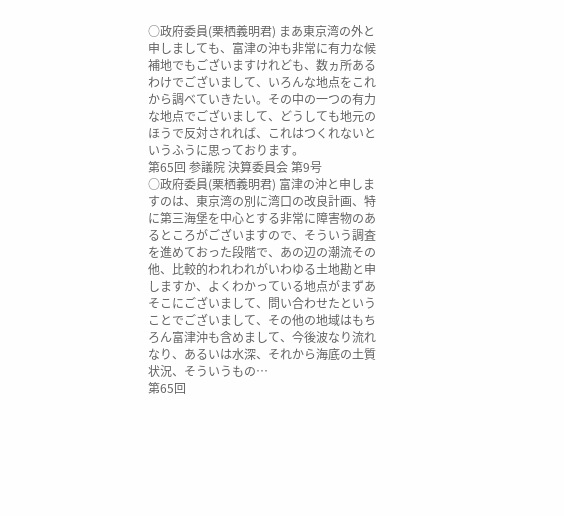○政府委員(栗栖義明君) まあ東京湾の外と申しましても、富津の沖も非常に有力な候補地でもございますけれども、数ヵ所あるわけでございまして、いろんな地点をこれから調べていきたい。その中の一つの有力な地点でございまして、どうしても地元のほうで反対されれば、これはつくれないというふうに思っております。
第65回 参議院 決算委員会 第9号
○政府委員(栗栖義明君) 富津の沖と申しますのは、東京湾の別に湾口の改良計画、特に第三海堡を中心とする非常に障害物のあるところがございますので、そういう調査を進めておった段階で、あの辺の潮流その他、比較的われわれがいわゆる土地勘と申しますか、よくわかっている地点がまずあそこにございまして、問い合わせたということでございまして、その他の地域はもちろん富津沖も含めまして、今後波なり流れなり、あるいは水深、それから海底の土質状況、そういうもの…
第65回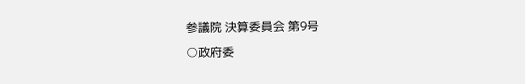参議院 決算委員会 第9号
○政府委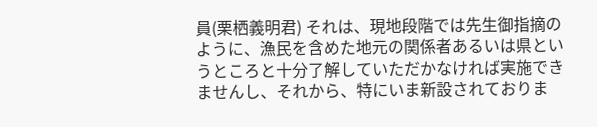員(栗栖義明君) それは、現地段階では先生御指摘のように、漁民を含めた地元の関係者あるいは県というところと十分了解していただかなければ実施できませんし、それから、特にいま新設されておりま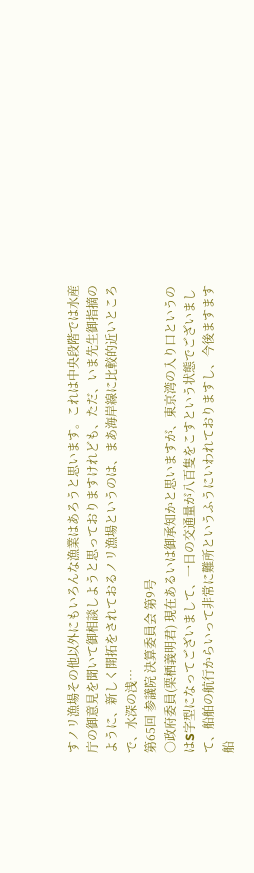すノリ漁場その他以外にもいろんな漁業はあろうと思います。これは中央段階では水産庁の御意見を聞いて御相談しようと思っておりますけれども、ただ、いま先生御指摘のように、新しく開拓をされておるノリ漁場というのは、まあ海岸線に比較的近いところで、水深の浅…
第65回 参議院 決算委員会 第9号
○政府委員(栗栖義明君) 現在あるいは御承知かと思いますが、東京湾の入り口というのはS字型になってございまして、一日の交通量が八百隻をこすという状態でございまして、船舶の航行からいって非常に難所というふうにいわれておりますし、今後ますます船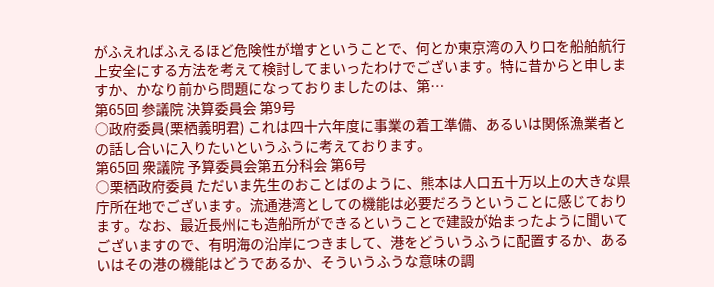がふえればふえるほど危険性が増すということで、何とか東京湾の入り口を船舶航行上安全にする方法を考えて検討してまいったわけでございます。特に昔からと申しますか、かなり前から問題になっておりましたのは、第…
第65回 参議院 決算委員会 第9号
○政府委員(栗栖義明君) これは四十六年度に事業の着工準備、あるいは関係漁業者との話し合いに入りたいというふうに考えております。
第65回 衆議院 予算委員会第五分科会 第6号
○栗栖政府委員 ただいま先生のおことばのように、熊本は人口五十万以上の大きな県庁所在地でございます。流通港湾としての機能は必要だろうということに感じております。なお、最近長州にも造船所ができるということで建設が始まったように聞いてございますので、有明海の沿岸につきまして、港をどういうふうに配置するか、あるいはその港の機能はどうであるか、そういうふうな意味の調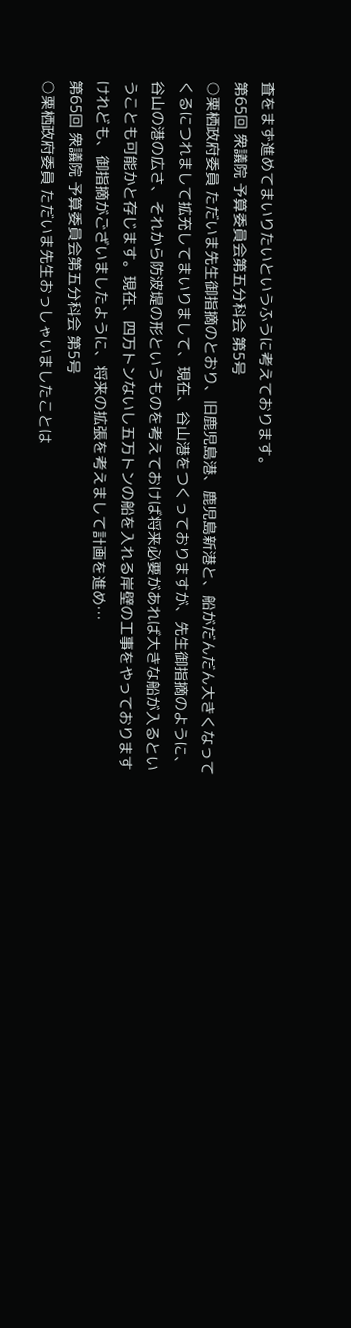査をまず進めてまいりたいというふうに考えております。
第65回 衆議院 予算委員会第五分科会 第5号
○栗栖政府委員 ただいま先生御指摘のとおり、旧鹿児島港、鹿児島新港と、船がだんだん大きくなってくるにつれまして拡充してまいりまして、現在、谷山港をつくっておりますが、先生御指摘のように、谷山の港の広さ、それから防波堤の形というものを考えておけば将来必要があれば大きな船が入るということも可能かと存じます。現在、四万トンないし五万トンの船を入れる岸壁の工事をやっておりますけれども、御指摘がございましたように、将来の拡張を考えまして計画を進め…
第65回 衆議院 予算委員会第五分科会 第5号
○栗栖政府委員 ただいま先生おっしゃいましたことは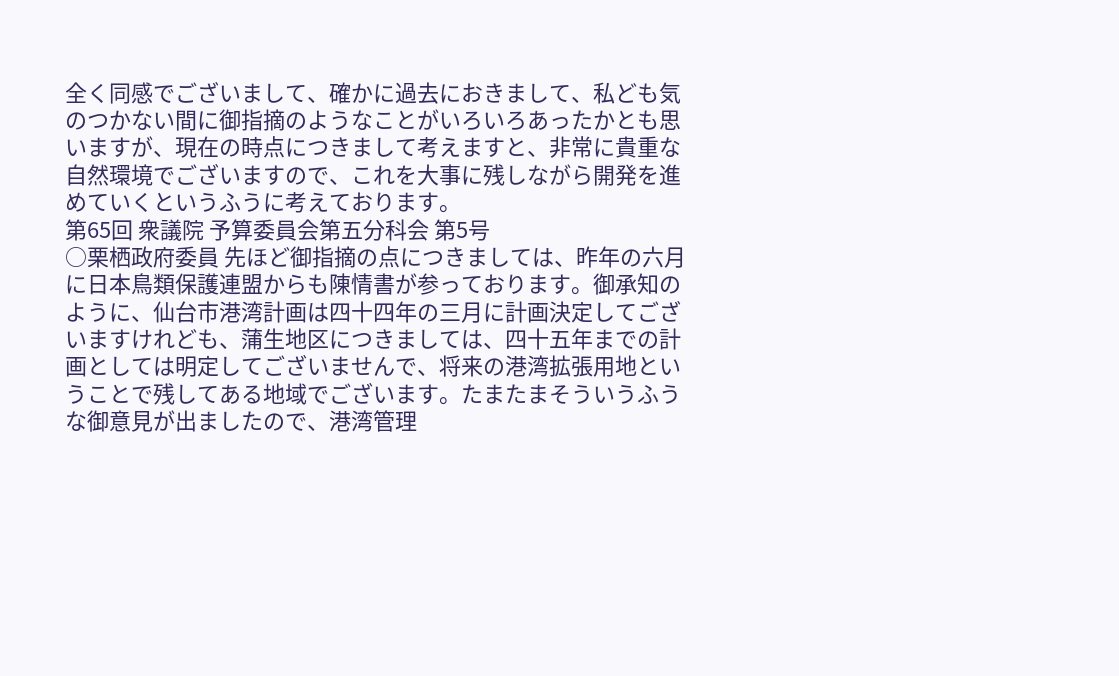全く同感でございまして、確かに過去におきまして、私ども気のつかない間に御指摘のようなことがいろいろあったかとも思いますが、現在の時点につきまして考えますと、非常に貴重な自然環境でございますので、これを大事に残しながら開発を進めていくというふうに考えております。
第65回 衆議院 予算委員会第五分科会 第5号
○栗栖政府委員 先ほど御指摘の点につきましては、昨年の六月に日本鳥類保護連盟からも陳情書が参っております。御承知のように、仙台市港湾計画は四十四年の三月に計画決定してございますけれども、蒲生地区につきましては、四十五年までの計画としては明定してございませんで、将来の港湾拡張用地ということで残してある地域でございます。たまたまそういうふうな御意見が出ましたので、港湾管理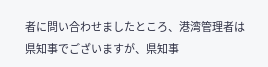者に問い合わせましたところ、港湾管理者は県知事でございますが、県知事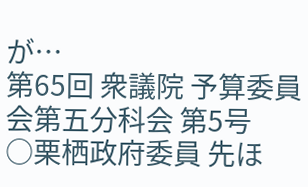が…
第65回 衆議院 予算委員会第五分科会 第5号
○栗栖政府委員 先ほ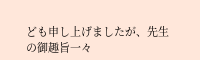ども申し上げましたが、先生の御趣旨一々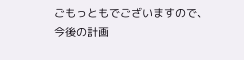ごもっともでございますので、今後の計画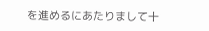を進めるにあたりまして十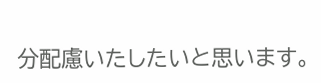分配慮いたしたいと思います。